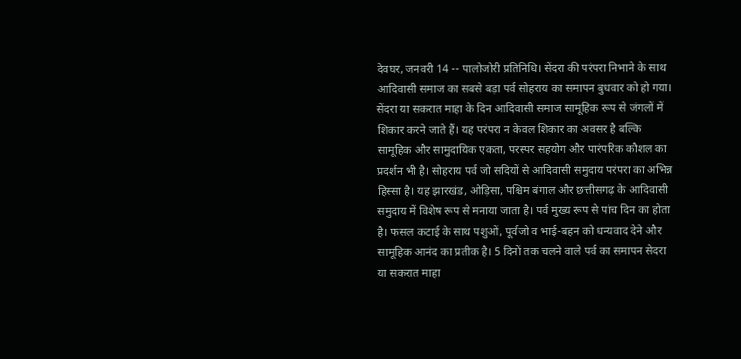देवघर, जनवरी 14 -- पालोजोरी प्रतिनिधि। सेंदरा की परंपरा निभाने के साथ आदिवासी समाज का सबसे बड़ा पर्व सोहराय का समापन बुधवार को हो गया। सेंदरा या सकरात माहा के दिन आदिवासी समाज सामूहिक रूप से जंगलों में शिकार करने जाते हैं। यह परंपरा न केवल शिकार का अवसर है बल्कि सामूहिक और सामुदायिक एकता, परस्पर सहयोग और पारंपरिक कौशल का प्रदर्शन भी है। सोहराय पर्व जो सदियों से आदिवासी समुदाय परंपरा का अभिन्न हिस्सा है। यह झारखंड, ओड़िसा, पश्चिम बंगाल और छत्तीसगढ़ के आदिवासी समुदाय में विशेष रूप से मनाया जाता है। पर्व मुख्य रूप से पांच दिन का होता है। फसल कटाई के साथ पशुओं, पूर्वजो व भाई-बहन को धन्यवाद देने और सामूहिक आनंद का प्रतीक है। 5 दिनों तक चलने वाले पर्व का समापन सेदरा या सकरात माहा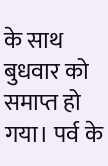के साथ बुधवार को समाप्त हो गया। पर्व के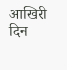आखिरी दिन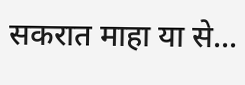सकरात माहा या से...